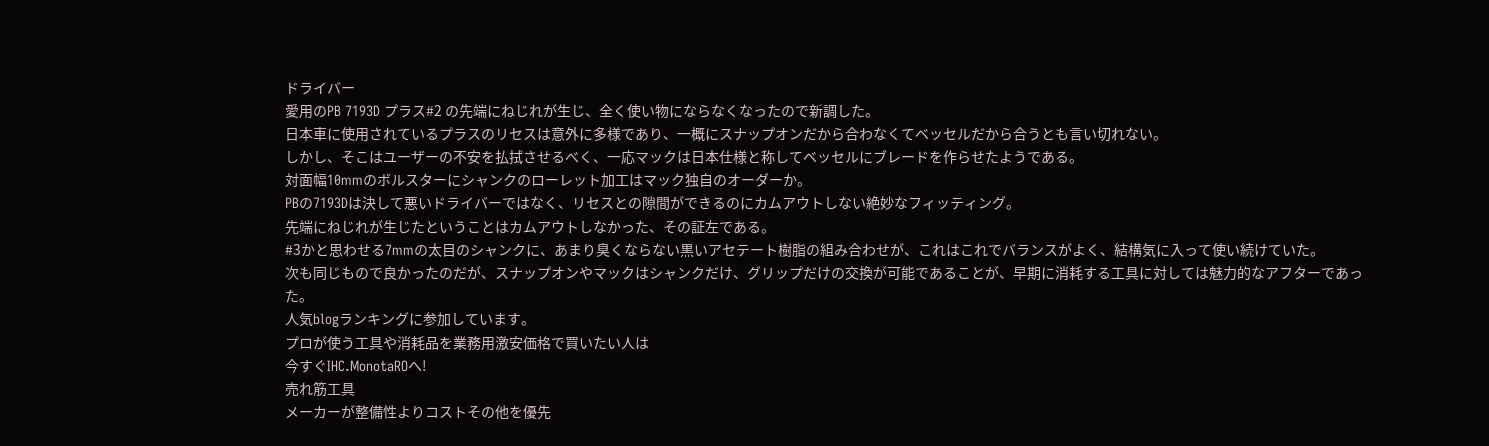ドライバー
愛用のPB 7193D プラス#2 の先端にねじれが生じ、全く使い物にならなくなったので新調した。
日本車に使用されているプラスのリセスは意外に多様であり、一概にスナップオンだから合わなくてベッセルだから合うとも言い切れない。
しかし、そこはユーザーの不安を払拭させるべく、一応マックは日本仕様と称してベッセルにブレードを作らせたようである。
対面幅10mmのボルスターにシャンクのローレット加工はマック独自のオーダーか。
PBの7193Dは決して悪いドライバーではなく、リセスとの隙間ができるのにカムアウトしない絶妙なフィッティング。
先端にねじれが生じたということはカムアウトしなかった、その証左である。
#3かと思わせる7mmの太目のシャンクに、あまり臭くならない黒いアセテート樹脂の組み合わせが、これはこれでバランスがよく、結構気に入って使い続けていた。
次も同じもので良かったのだが、スナップオンやマックはシャンクだけ、グリップだけの交換が可能であることが、早期に消耗する工具に対しては魅力的なアフターであった。
人気blogランキングに参加しています。
プロが使う工具や消耗品を業務用激安価格で買いたい人は
今すぐIHC.MonotaROへ!
売れ筋工具
メーカーが整備性よりコストその他を優先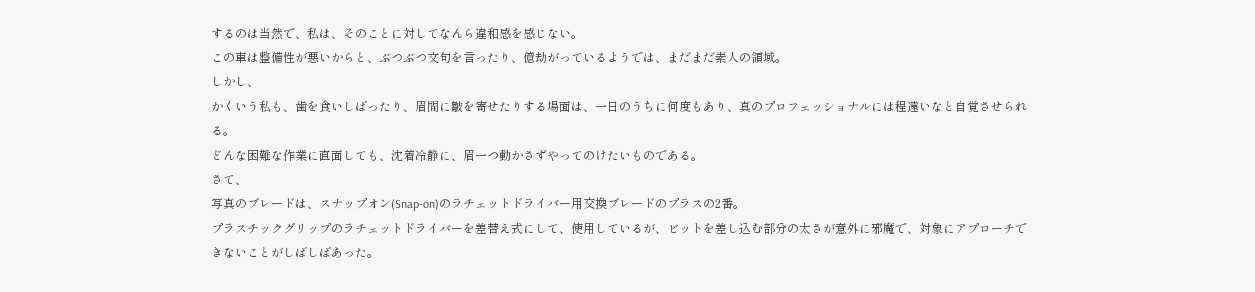するのは当然で、私は、そのことに対してなんら違和感を感じない。
この車は整備性が悪いからと、ぶつぶつ文句を言ったり、億劫がっているようでは、まだまだ素人の領域。
しかし、
かくいう私も、歯を食いしばったり、眉間に皺を寄せたりする場面は、一日のうちに何度もあり、真のプロフェッショナルには程遠いなと自覚させられる。
どんな困難な作業に直面しても、沈着冷静に、眉一つ動かさずやってのけたいものである。
さて、
写真のブレードは、スナップオン(Snap-on)のラチェットドライバー用交換ブレードのプラスの2番。
プラスチックグリップのラチェットドライバーを差替え式にして、使用しているが、ビットを差し込む部分の太さが意外に邪魔で、対象にアプローチできないことがしばしばあった。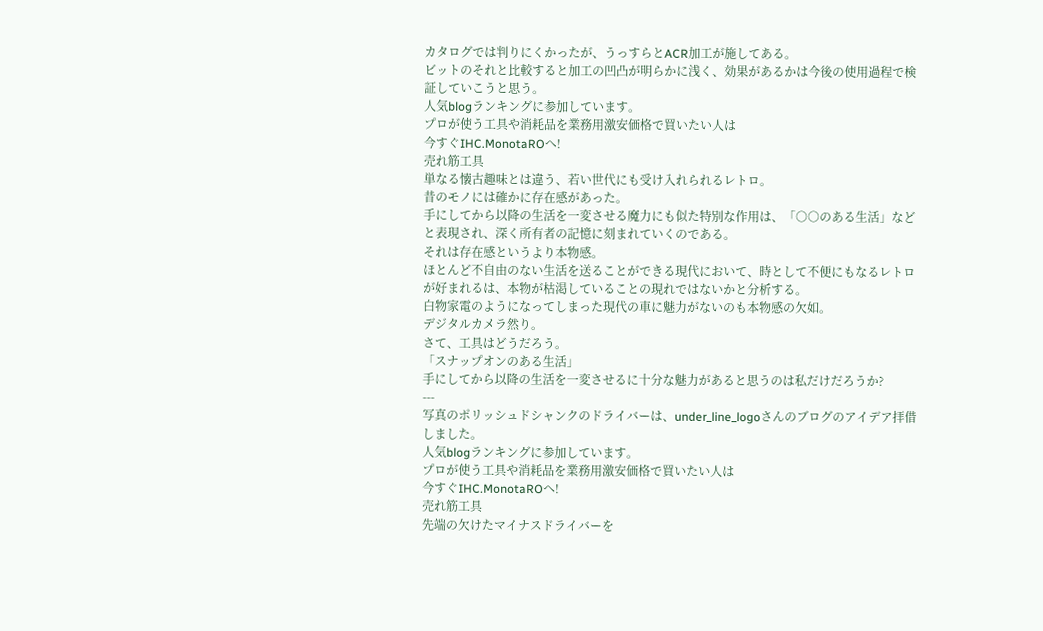カタログでは判りにくかったが、うっすらとACR加工が施してある。
ビットのそれと比較すると加工の凹凸が明らかに浅く、効果があるかは今後の使用過程で検証していこうと思う。
人気blogランキングに参加しています。
プロが使う工具や消耗品を業務用激安価格で買いたい人は
今すぐIHC.MonotaROへ!
売れ筋工具
単なる懐古趣味とは違う、若い世代にも受け入れられるレトロ。
昔のモノには確かに存在感があった。
手にしてから以降の生活を一変させる魔力にも似た特別な作用は、「○○のある生活」などと表現され、深く所有者の記憶に刻まれていくのである。
それは存在感というより本物感。
ほとんど不自由のない生活を送ることができる現代において、時として不便にもなるレトロが好まれるは、本物が枯渇していることの現れではないかと分析する。
白物家電のようになってしまった現代の車に魅力がないのも本物感の欠如。
デジタルカメラ然り。
さて、工具はどうだろう。
「スナップオンのある生活」
手にしてから以降の生活を一変させるに十分な魅力があると思うのは私だけだろうか?
---
写真のポリッシュドシャンクのドライバーは、under_line_logoさんのブログのアイデア拝借しました。
人気blogランキングに参加しています。
プロが使う工具や消耗品を業務用激安価格で買いたい人は
今すぐIHC.MonotaROへ!
売れ筋工具
先端の欠けたマイナスドライバーを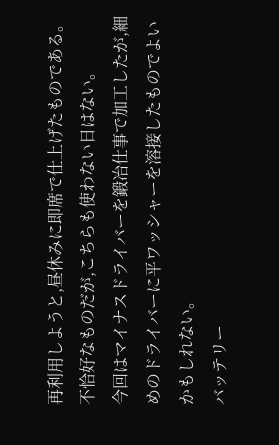再利用しようと,昼休みに即席で仕上げたものである。
不恰好なものだが,こちらも使わない日はない。
今回はマイナスドライバーを鍛冶仕事で加工したが,細めのドライバーに平ワッシャーを溶接したものでよいかもしれない。
バッテリー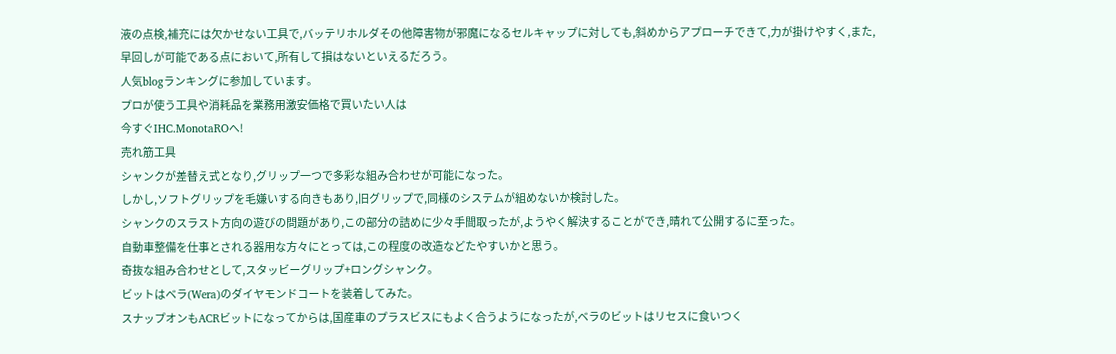液の点検,補充には欠かせない工具で,バッテリホルダその他障害物が邪魔になるセルキャップに対しても,斜めからアプローチできて,力が掛けやすく,また,早回しが可能である点において,所有して損はないといえるだろう。
人気blogランキングに参加しています。
プロが使う工具や消耗品を業務用激安価格で買いたい人は
今すぐIHC.MonotaROへ!
売れ筋工具
シャンクが差替え式となり,グリップ一つで多彩な組み合わせが可能になった。
しかし,ソフトグリップを毛嫌いする向きもあり,旧グリップで,同様のシステムが組めないか検討した。
シャンクのスラスト方向の遊びの問題があり,この部分の詰めに少々手間取ったが,ようやく解決することができ,晴れて公開するに至った。
自動車整備を仕事とされる器用な方々にとっては,この程度の改造などたやすいかと思う。
奇抜な組み合わせとして,スタッビーグリップ+ロングシャンク。
ビットはベラ(Wera)のダイヤモンドコートを装着してみた。
スナップオンもACRビットになってからは,国産車のプラスビスにもよく合うようになったが,ベラのビットはリセスに食いつく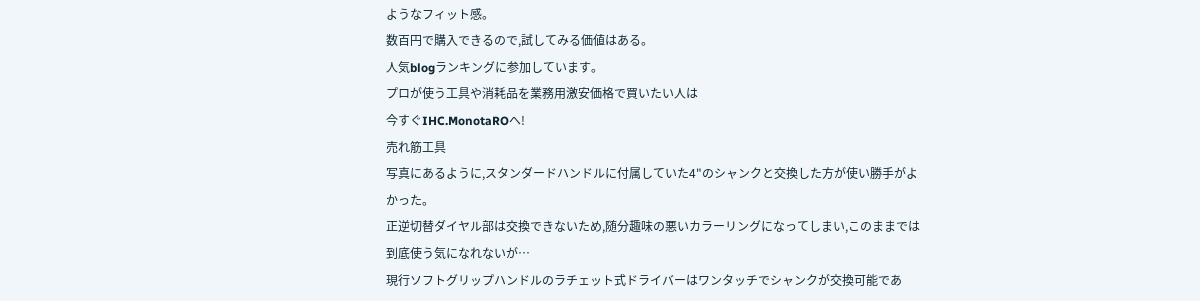ようなフィット感。
数百円で購入できるので,試してみる価値はある。
人気blogランキングに参加しています。
プロが使う工具や消耗品を業務用激安価格で買いたい人は
今すぐIHC.MonotaROへ!
売れ筋工具
写真にあるように,スタンダードハンドルに付属していた4"のシャンクと交換した方が使い勝手がよかった。
正逆切替ダイヤル部は交換できないため,随分趣味の悪いカラーリングになってしまい,このままでは到底使う気になれないが…
現行ソフトグリップハンドルのラチェット式ドライバーはワンタッチでシャンクが交換可能であ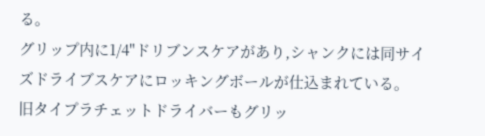る。
グリップ内に1/4"ドリブンスケアがあり,シャンクには同サイズドライブスケアにロッキングボールが仕込まれている。
旧タイプラチェットドライバーもグリッ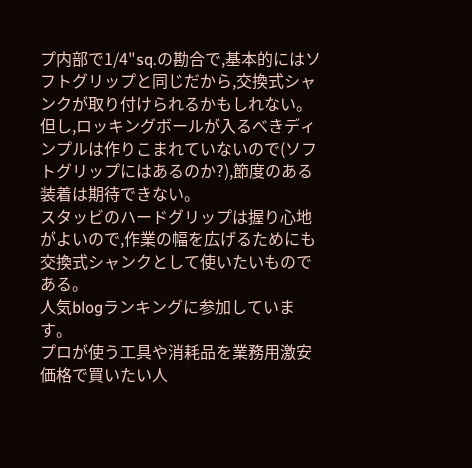プ内部で1/4"sq.の勘合で,基本的にはソフトグリップと同じだから,交換式シャンクが取り付けられるかもしれない。
但し,ロッキングボールが入るべきディンプルは作りこまれていないので(ソフトグリップにはあるのか?),節度のある装着は期待できない。
スタッビのハードグリップは握り心地がよいので,作業の幅を広げるためにも交換式シャンクとして使いたいものである。
人気blogランキングに参加しています。
プロが使う工具や消耗品を業務用激安価格で買いたい人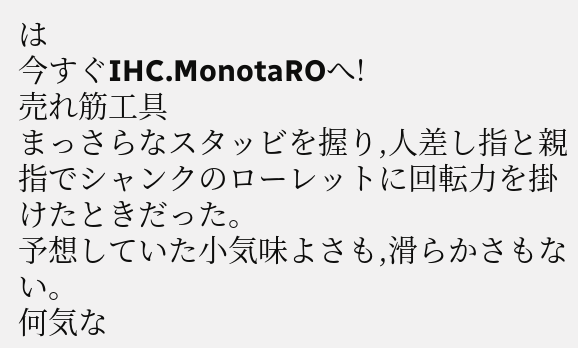は
今すぐIHC.MonotaROへ!
売れ筋工具
まっさらなスタッビを握り,人差し指と親指でシャンクのローレットに回転力を掛けたときだった。
予想していた小気味よさも,滑らかさもない。
何気な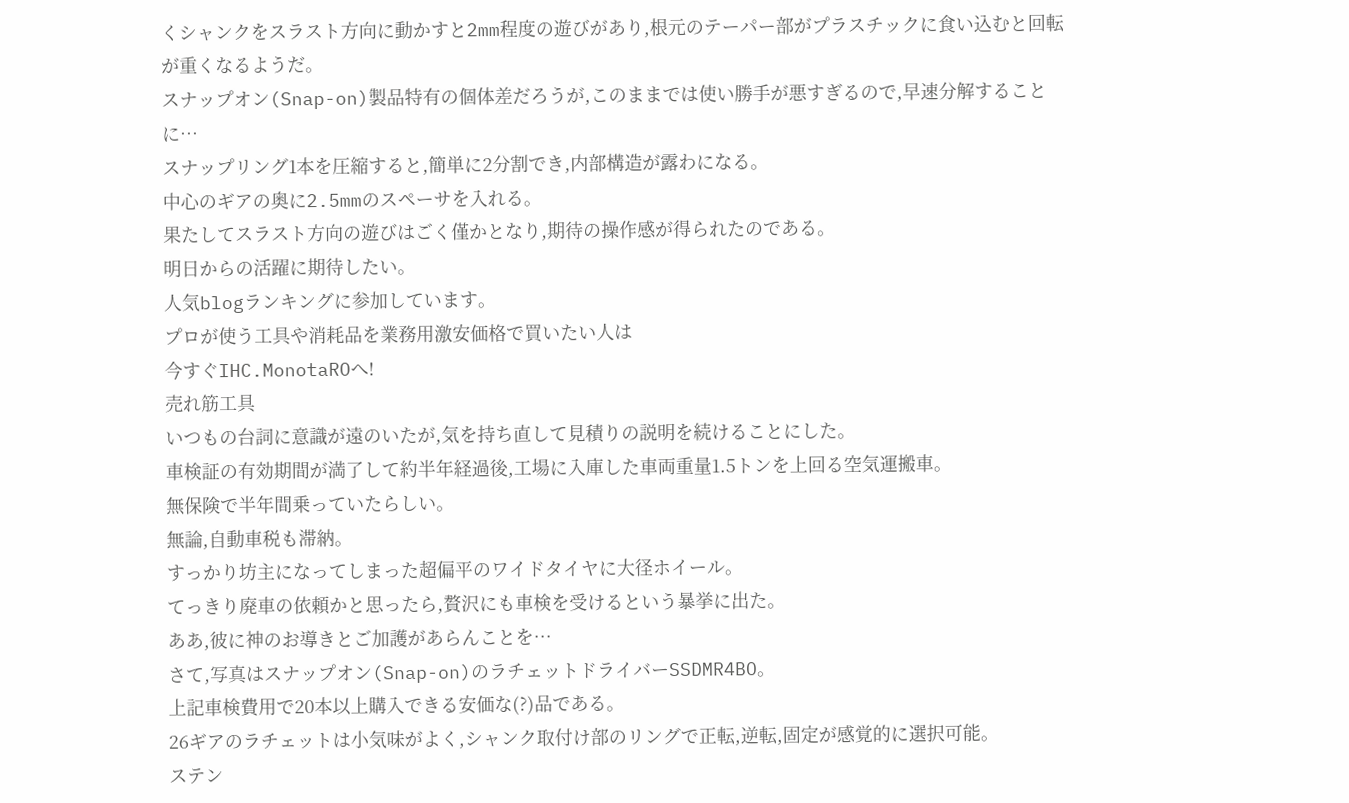くシャンクをスラスト方向に動かすと2mm程度の遊びがあり,根元のテーパー部がプラスチックに食い込むと回転が重くなるようだ。
スナップオン(Snap-on)製品特有の個体差だろうが,このままでは使い勝手が悪すぎるので,早速分解することに…
スナップリング1本を圧縮すると,簡単に2分割でき,内部構造が露わになる。
中心のギアの奥に2.5mmのスペーサを入れる。
果たしてスラスト方向の遊びはごく僅かとなり,期待の操作感が得られたのである。
明日からの活躍に期待したい。
人気blogランキングに参加しています。
プロが使う工具や消耗品を業務用激安価格で買いたい人は
今すぐIHC.MonotaROへ!
売れ筋工具
いつもの台詞に意識が遠のいたが,気を持ち直して見積りの説明を続けることにした。
車検証の有効期間が満了して約半年経過後,工場に入庫した車両重量1.5トンを上回る空気運搬車。
無保険で半年間乗っていたらしい。
無論,自動車税も滞納。
すっかり坊主になってしまった超偏平のワイドタイヤに大径ホイール。
てっきり廃車の依頼かと思ったら,贅沢にも車検を受けるという暴挙に出た。
ああ,彼に神のお導きとご加護があらんことを…
さて,写真はスナップオン(Snap-on)のラチェットドライバーSSDMR4BO。
上記車検費用で20本以上購入できる安価な(?)品である。
26ギアのラチェットは小気味がよく,シャンク取付け部のリングで正転,逆転,固定が感覚的に選択可能。
ステン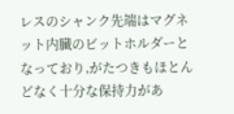レスのシャンク先端はマグネット内臓のビットホルダーとなっており,がたつきもほとんどなく十分な保持力があ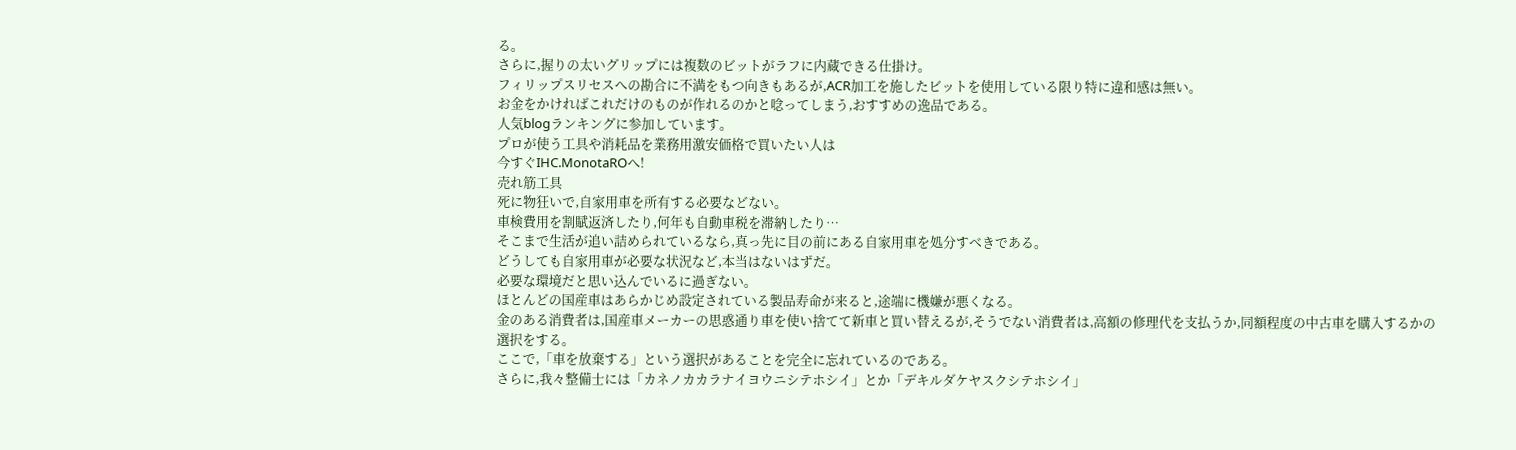る。
さらに,握りの太いグリップには複数のビットがラフに内蔵できる仕掛け。
フィリップスリセスへの勘合に不満をもつ向きもあるが,ACR加工を施したビットを使用している限り特に違和感は無い。
お金をかければこれだけのものが作れるのかと唸ってしまう,おすすめの逸品である。
人気blogランキングに参加しています。
プロが使う工具や消耗品を業務用激安価格で買いたい人は
今すぐIHC.MonotaROへ!
売れ筋工具
死に物狂いで,自家用車を所有する必要などない。
車検費用を割賦返済したり,何年も自動車税を滞納したり…
そこまで生活が追い詰められているなら,真っ先に目の前にある自家用車を処分すべきである。
どうしても自家用車が必要な状況など,本当はないはずだ。
必要な環境だと思い込んでいるに過ぎない。
ほとんどの国産車はあらかじめ設定されている製品寿命が来ると,途端に機嫌が悪くなる。
金のある消費者は,国産車メーカーの思惑通り車を使い捨てて新車と買い替えるが,そうでない消費者は,高額の修理代を支払うか,同額程度の中古車を購入するかの選択をする。
ここで,「車を放棄する」という選択があることを完全に忘れているのである。
さらに,我々整備士には「カネノカカラナイヨウニシテホシイ」とか「デキルダケヤスクシテホシイ」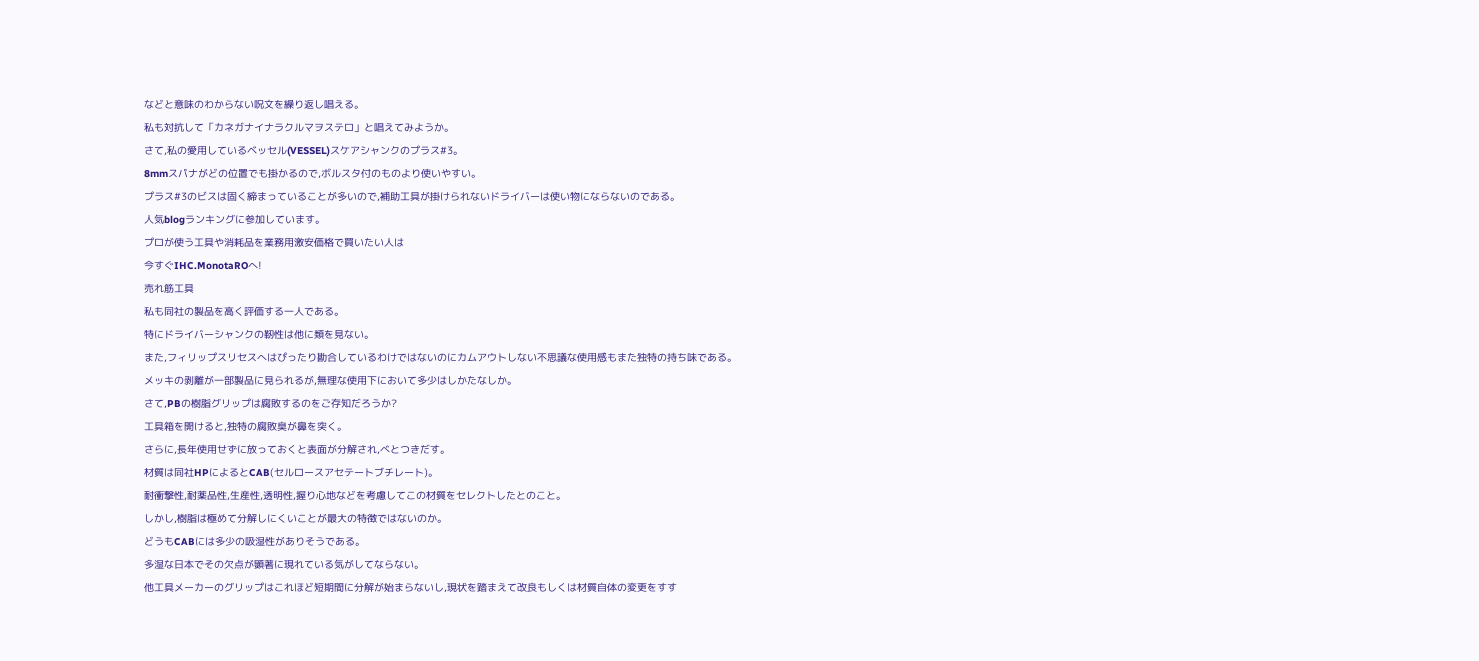などと意味のわからない呪文を繰り返し唱える。
私も対抗して「カネガナイナラクルマヲステロ」と唱えてみようか。
さて,私の愛用しているベッセル(VESSEL)スケアシャンクのプラス#3。
8mmスパナがどの位置でも掛かるので,ボルスタ付のものより使いやすい。
プラス#3のビスは固く締まっていることが多いので,補助工具が掛けられないドライバーは使い物にならないのである。
人気blogランキングに参加しています。
プロが使う工具や消耗品を業務用激安価格で買いたい人は
今すぐIHC.MonotaROへ!
売れ筋工具
私も同社の製品を高く評価する一人である。
特にドライバーシャンクの靭性は他に類を見ない。
また,フィリップスリセスへはぴったり勘合しているわけではないのにカムアウトしない不思議な使用感もまた独特の持ち味である。
メッキの剥離が一部製品に見られるが,無理な使用下において多少はしかたなしか。
さて,PBの樹脂グリップは腐敗するのをご存知だろうか?
工具箱を開けると,独特の腐敗臭が鼻を突く。
さらに,長年使用せずに放っておくと表面が分解され,べとつきだす。
材質は同社HPによるとCAB(セルロースアセテートブチレート)。
耐衝撃性,耐薬品性,生産性,透明性,握り心地などを考慮してこの材質をセレクトしたとのこと。
しかし,樹脂は極めて分解しにくいことが最大の特徴ではないのか。
どうもCABには多少の吸湿性がありそうである。
多湿な日本でその欠点が顕著に現れている気がしてならない。
他工具メーカーのグリップはこれほど短期間に分解が始まらないし,現状を踏まえて改良もしくは材質自体の変更をすす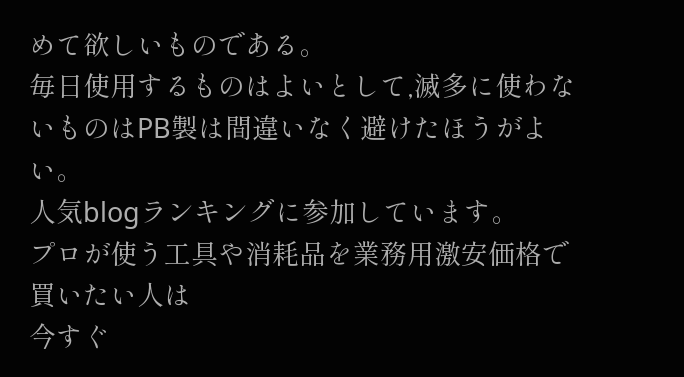めて欲しいものである。
毎日使用するものはよいとして,滅多に使わないものはPB製は間違いなく避けたほうがよい。
人気blogランキングに参加しています。
プロが使う工具や消耗品を業務用激安価格で買いたい人は
今すぐ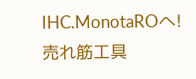IHC.MonotaROへ!
売れ筋工具